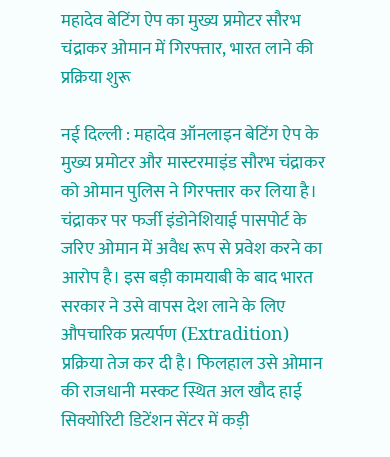महादेव बेटिंग ऐप का मुख्य प्रमोटर सौरभ चंद्राकर ओमान में गिरफ्तार, भारत लाने की प्रक्रिया शुरू

नई दिल्ली : महादेव ऑनलाइन बेटिंग ऐप के मुख्य प्रमोटर और मास्टरमाइंड सौरभ चंद्राकर को ओमान पुलिस ने गिरफ्तार कर लिया है। चंद्राकर पर फर्जी इंडोनेशियाई पासपोर्ट के जरिए ओमान में अवैध रूप से प्रवेश करने का आरोप है। इस बड़ी कामयाबी के बाद भारत सरकार ने उसे वापस देश लाने के लिए औपचारिक प्रत्यर्पण (Extradition) प्रक्रिया तेज कर दी है। फिलहाल उसे ओमान की राजधानी मस्कट स्थित अल खौद हाई सिक्योरिटी डिटेंशन सेंटर में कड़ी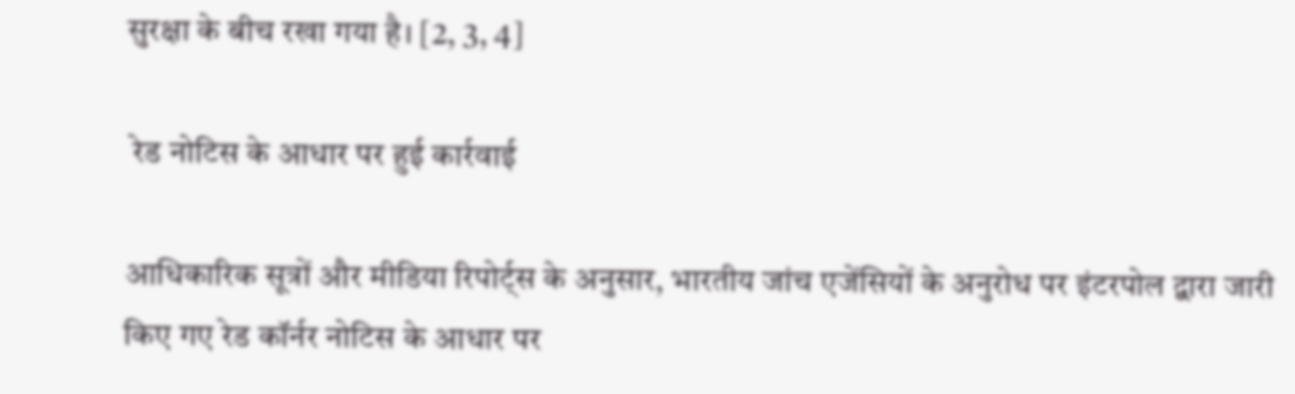सुरक्षा के बीच रखा गया है। [2, 3, 4]

 रेड नोटिस के आधार पर हुई कार्रवाई

आधिकारिक सूत्रों और मीडिया रिपोर्ट्स के अनुसार, भारतीय जांच एजेंसियों के अनुरोध पर इंटरपोल द्वारा जारी किए गए रेड कॉर्नर नोटिस के आधार पर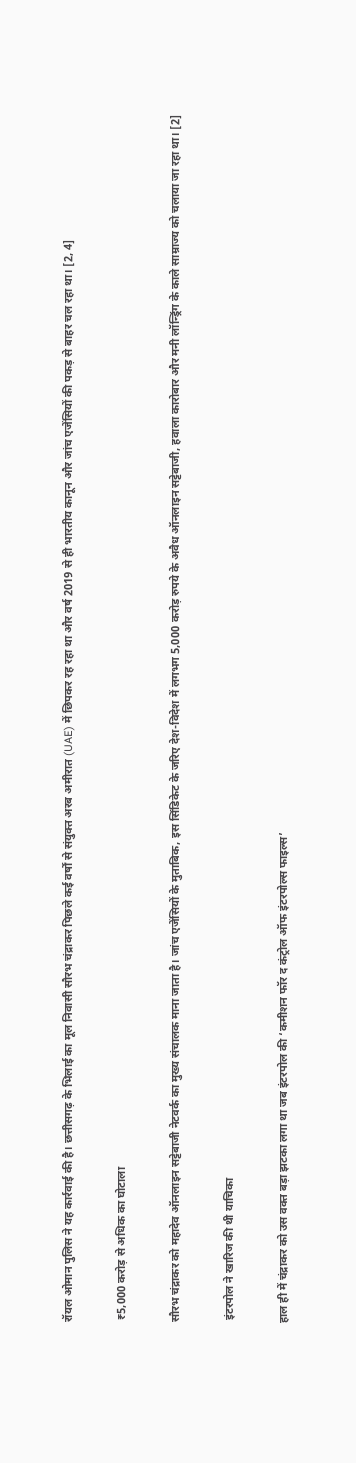रॉयल ओमान पुलिस ने यह कार्रवाई की है। छत्तीसगढ़ के भिलाई का मूल निवासी सौरभ चंद्राकर पिछले कई वर्षों से संयुक्त अरब अमीरात (UAE) में छिपकर रह रहा था और वर्ष 2019 से ही भारतीय कानून और जांच एजेंसियों की पकड़ से बाहर चल रहा था। [2, 4]

 ₹5,000 करोड़ से अधिक का घोटाला

सौरभ चंद्राकर को महादेव ऑनलाइन सट्टेबाजी नेटवर्क का मुख्य संचालक माना जाता है। जांच एजेंसियों के मुताबिक, इस सिंडिकेट के जरिए देश-विदेश में लगभग 5,000 करोड़ रुपये के अवैध ऑनलाइन सट्टेबाजी, हवाला कारोबार और मनी लॉन्ड्रिंग के काले साम्राज्य को चलाया जा रहा था। [2]

 इंटरपोल ने खारिज की थी याचिका

हाल ही में चंद्राकर को उस वक्त बड़ा झटका लगा था जब इंटरपोल की ‘कमीशन फॉर द कंट्रोल ऑफ इंटरपोल्स फाइल्स’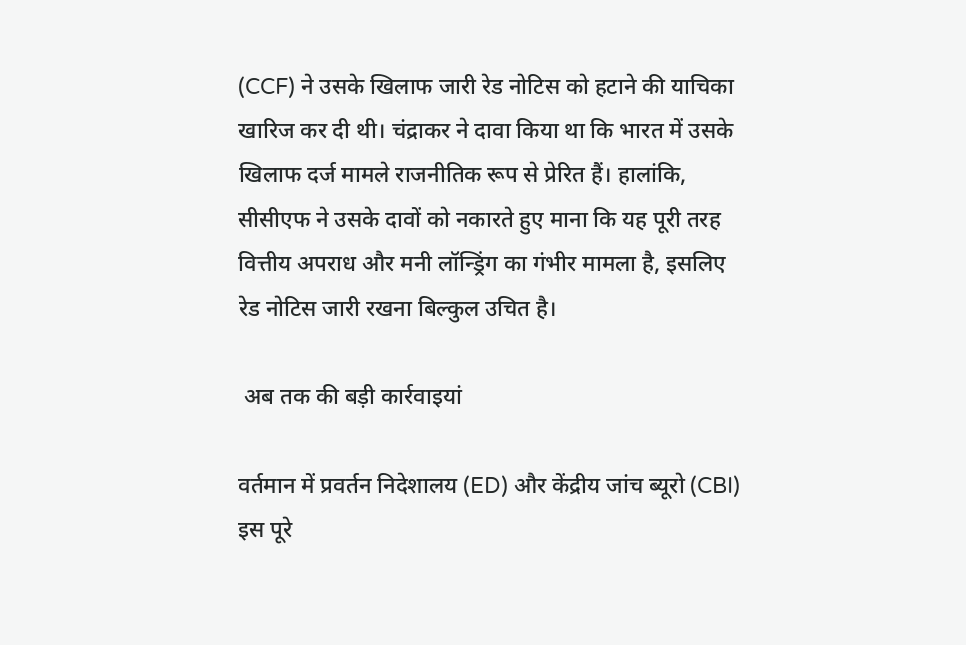(CCF) ने उसके खिलाफ जारी रेड नोटिस को हटाने की याचिका खारिज कर दी थी। चंद्राकर ने दावा किया था कि भारत में उसके खिलाफ दर्ज मामले राजनीतिक रूप से प्रेरित हैं। हालांकि, सीसीएफ ने उसके दावों को नकारते हुए माना कि यह पूरी तरह वित्तीय अपराध और मनी लॉन्ड्रिंग का गंभीर मामला है, इसलिए रेड नोटिस जारी रखना बिल्कुल उचित है।

 अब तक की बड़ी कार्रवाइयां

वर्तमान में प्रवर्तन निदेशालय (ED) और केंद्रीय जांच ब्यूरो (CBI) इस पूरे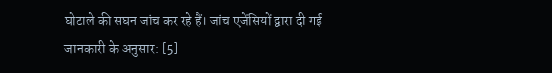घोटाले की सघन जांच कर रहे हैं। जांच एजेंसियों द्वारा दी गई जानकारी के अनुसार: [5]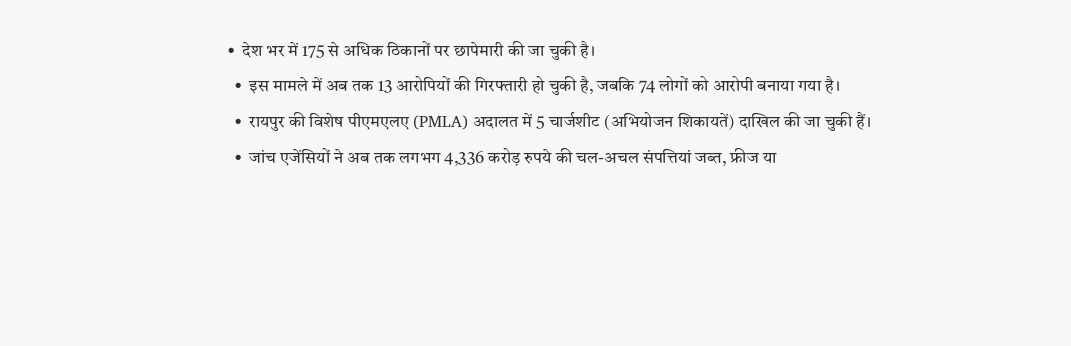•  देश भर में 175 से अधिक ठिकानों पर छापेमारी की जा चुकी है।
  •  इस मामले में अब तक 13 आरोपियों की गिरफ्तारी हो चुकी है, जबकि 74 लोगों को आरोपी बनाया गया है।
  •  रायपुर की विशेष पीएमएलए (PMLA) अदालत में 5 चार्जशीट (अभियोजन शिकायतें) दाखिल की जा चुकी हैं।
  •  जांच एजेंसियों ने अब तक लगभग 4,336 करोड़ रुपये की चल-अचल संपत्तियां जब्त, फ्रीज या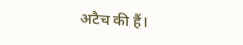अटैच की हैं।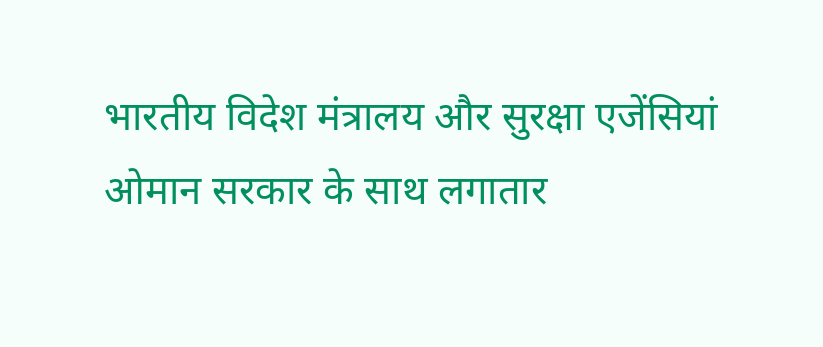भारतीय विदेश मंत्रालय और सुरक्षा एजेंसियां ओमान सरकार के साथ लगातार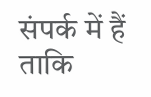संपर्क में हैं ताकि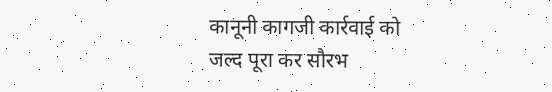कानूनी कागजी कार्रवाई को जल्द पूरा कर सौरभ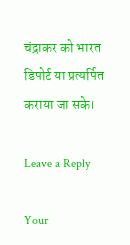चंद्राकर को भारत डिपोर्ट या प्रत्यर्पित कराया जा सके।

Leave a Reply

Your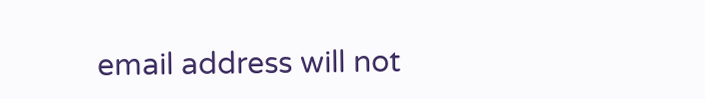email address will not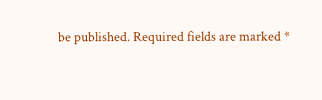be published. Required fields are marked *